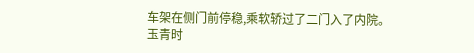车架在侧门前停稳,乘软轿过了二门入了内院。
玉青时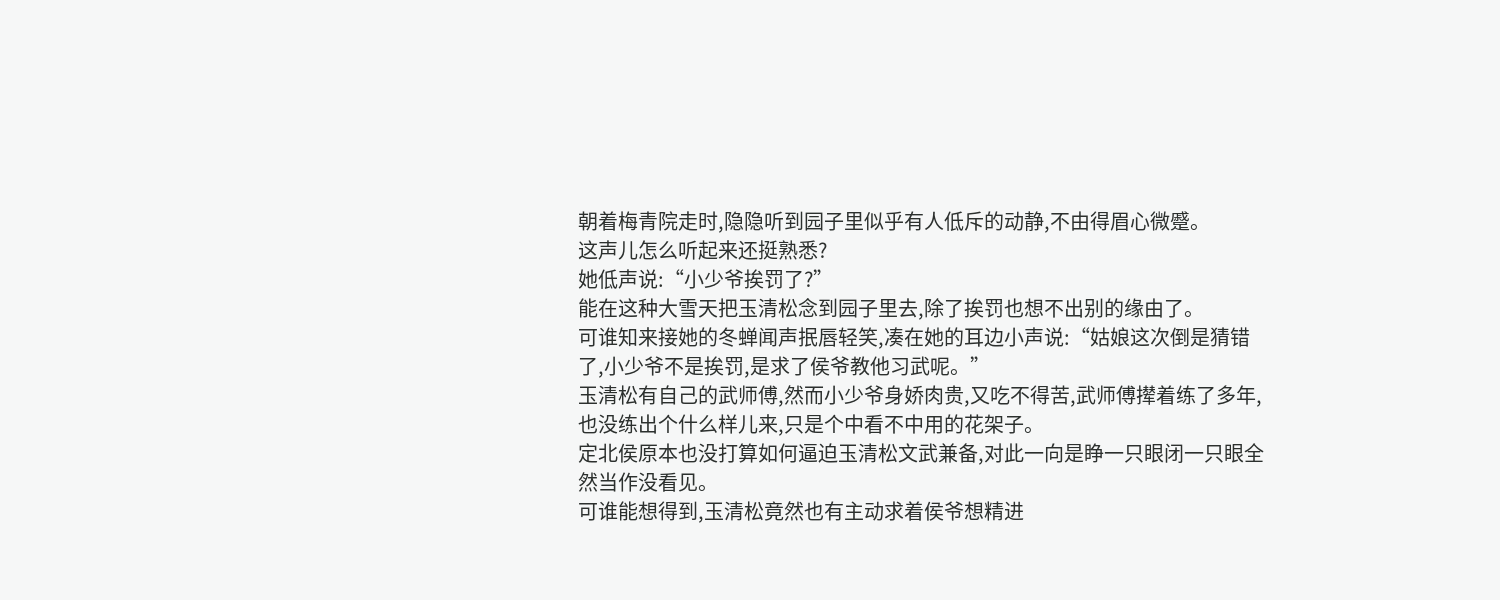朝着梅青院走时,隐隐听到园子里似乎有人低斥的动静,不由得眉心微蹙。
这声儿怎么听起来还挺熟悉?
她低声说:“小少爷挨罚了?”
能在这种大雪天把玉清松念到园子里去,除了挨罚也想不出别的缘由了。
可谁知来接她的冬蝉闻声抿唇轻笑,凑在她的耳边小声说:“姑娘这次倒是猜错了,小少爷不是挨罚,是求了侯爷教他习武呢。”
玉清松有自己的武师傅,然而小少爷身娇肉贵,又吃不得苦,武师傅撵着练了多年,也没练出个什么样儿来,只是个中看不中用的花架子。
定北侯原本也没打算如何逼迫玉清松文武兼备,对此一向是睁一只眼闭一只眼全然当作没看见。
可谁能想得到,玉清松竟然也有主动求着侯爷想精进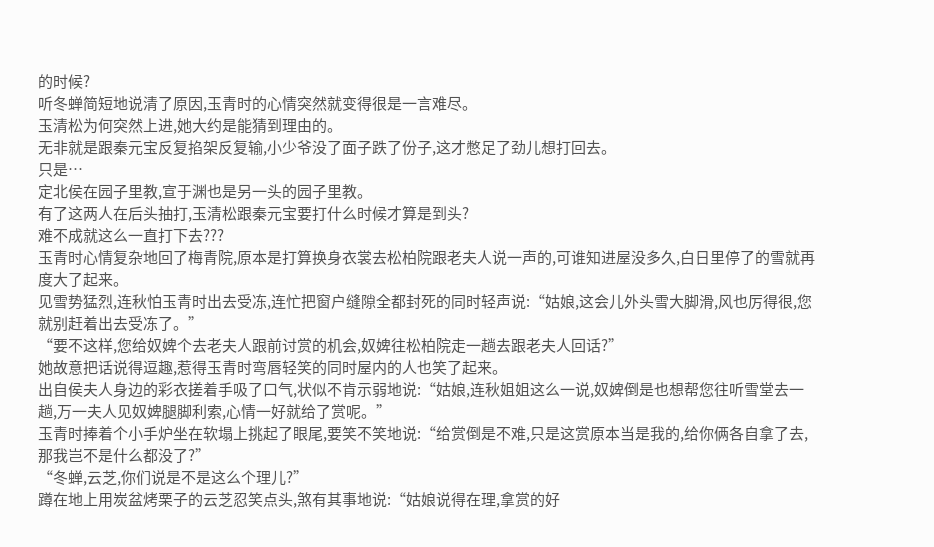的时候?
听冬蝉简短地说清了原因,玉青时的心情突然就变得很是一言难尽。
玉清松为何突然上进,她大约是能猜到理由的。
无非就是跟秦元宝反复掐架反复输,小少爷没了面子跌了份子,这才憋足了劲儿想打回去。
只是…
定北侯在园子里教,宣于渊也是另一头的园子里教。
有了这两人在后头抽打,玉清松跟秦元宝要打什么时候才算是到头?
难不成就这么一直打下去???
玉青时心情复杂地回了梅青院,原本是打算换身衣裳去松柏院跟老夫人说一声的,可谁知进屋没多久,白日里停了的雪就再度大了起来。
见雪势猛烈,连秋怕玉青时出去受冻,连忙把窗户缝隙全都封死的同时轻声说:“姑娘,这会儿外头雪大脚滑,风也厉得很,您就别赶着出去受冻了。”
“要不这样,您给奴婢个去老夫人跟前讨赏的机会,奴婢往松柏院走一趟去跟老夫人回话?”
她故意把话说得逗趣,惹得玉青时弯唇轻笑的同时屋内的人也笑了起来。
出自侯夫人身边的彩衣搓着手吸了口气,状似不肯示弱地说:“姑娘,连秋姐姐这么一说,奴婢倒是也想帮您往听雪堂去一趟,万一夫人见奴婢腿脚利索,心情一好就给了赏呢。”
玉青时捧着个小手炉坐在软塌上挑起了眼尾,要笑不笑地说:“给赏倒是不难,只是这赏原本当是我的,给你俩各自拿了去,那我岂不是什么都没了?”
“冬蝉,云芝,你们说是不是这么个理儿?”
蹲在地上用炭盆烤栗子的云芝忍笑点头,煞有其事地说:“姑娘说得在理,拿赏的好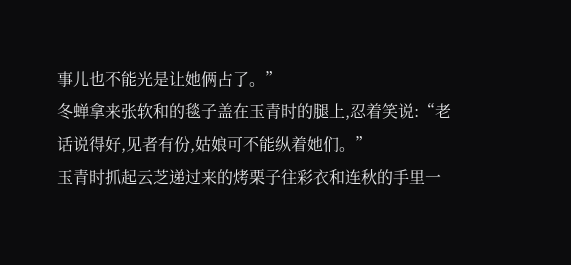事儿也不能光是让她俩占了。”
冬蝉拿来张软和的毯子盖在玉青时的腿上,忍着笑说:“老话说得好,见者有份,姑娘可不能纵着她们。”
玉青时抓起云芝递过来的烤栗子往彩衣和连秋的手里一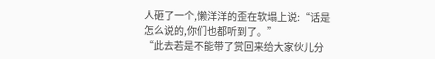人砸了一个,懒洋洋的歪在软塌上说:“话是怎么说的,你们也都听到了。”
“此去若是不能带了赏回来给大家伙儿分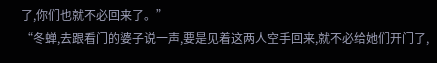了,你们也就不必回来了。”
“冬蝉,去跟看门的婆子说一声,要是见着这两人空手回来,就不必给她们开门了,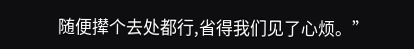随便撵个去处都行,省得我们见了心烦。”